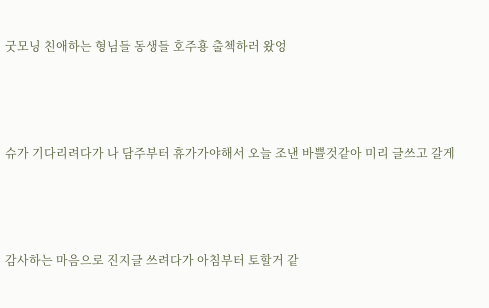굿모닝 친애하는 형님들 동생들 호주횽 출첵하러 왔엉



슈가 기다리려다가 나 담주부터 휴가가야해서 오늘 조낸 바쁠것같아 미리 글쓰고 갈게



감사하는 마음으로 진지글 쓰려다가 아침부터 토할거 같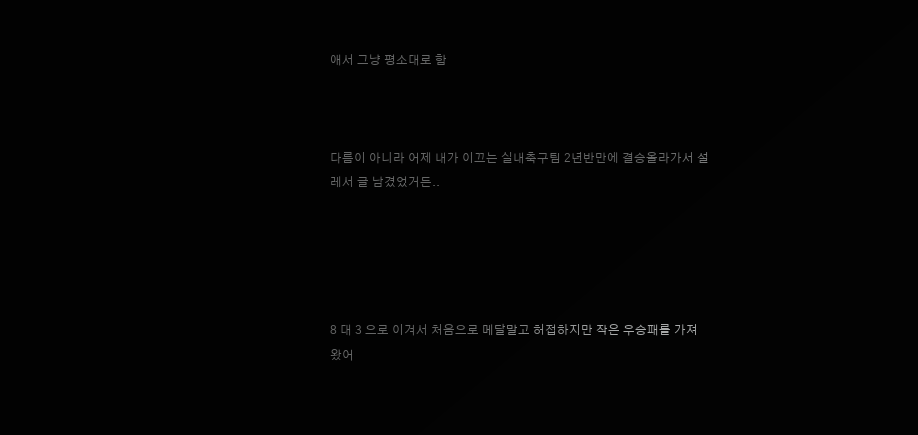애서 그냥 평소대로 함



다름이 아니라 어제 내가 이끄는 실내축구팀 2년반만에 결승올라가서 설레서 글 남겼었거든..





8 대 3 으로 이겨서 처음으로 메달말고 허접하지만 작은 우승패를 가져왔어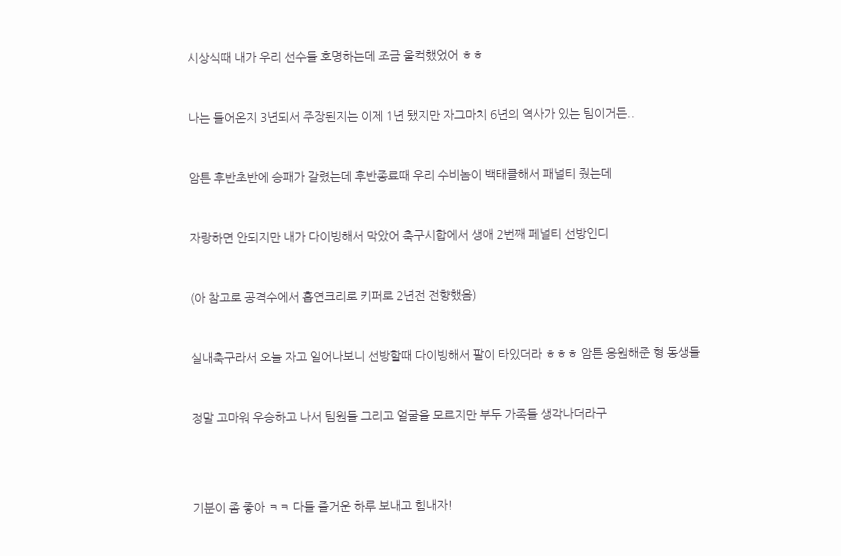시상식때 내가 우리 선수들 호명하는데 조금 울컥했었어 ㅎㅎ



나는 들어온지 3년되서 주장된지는 이제 1년 됐지만 자그마치 6년의 역사가 있는 팀이거든..



암튼 후반초반에 승패가 갈렸는데 후반종료때 우리 수비놈이 백태클해서 패널티 줬는데



자랑하면 안되지만 내가 다이빙해서 막았어 축구시합에서 생애 2번째 페널티 선방인디



(아 참고로 공격수에서 흡연크리로 키퍼로 2년전 전향했음)



실내축구라서 오늘 자고 일어나보니 선방할때 다이빙해서 팔이 타있더라 ㅎㅎㅎ 암튼 응원해준 형 동생들



정말 고마워 우승하고 나서 팀원들 그리고 얼굴을 모르지만 부두 가족들 생각나더라구





기분이 좀 좋아 ㅋㅋ 다들 즐거운 하루 보내고 힘내자!